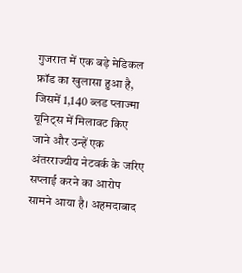गुजरात में एक बड़े मेडिकल फ्रॉड का खुलासा हुआ है, जिसमें 1,140 ब्लड प्लाज्मा यूनिट्स में मिलावट किए जाने और उन्हें एक अंतरराज्यीय नेटवर्क के जरिए सप्लाई करने का आरोप सामने आया है। अहमदाबाद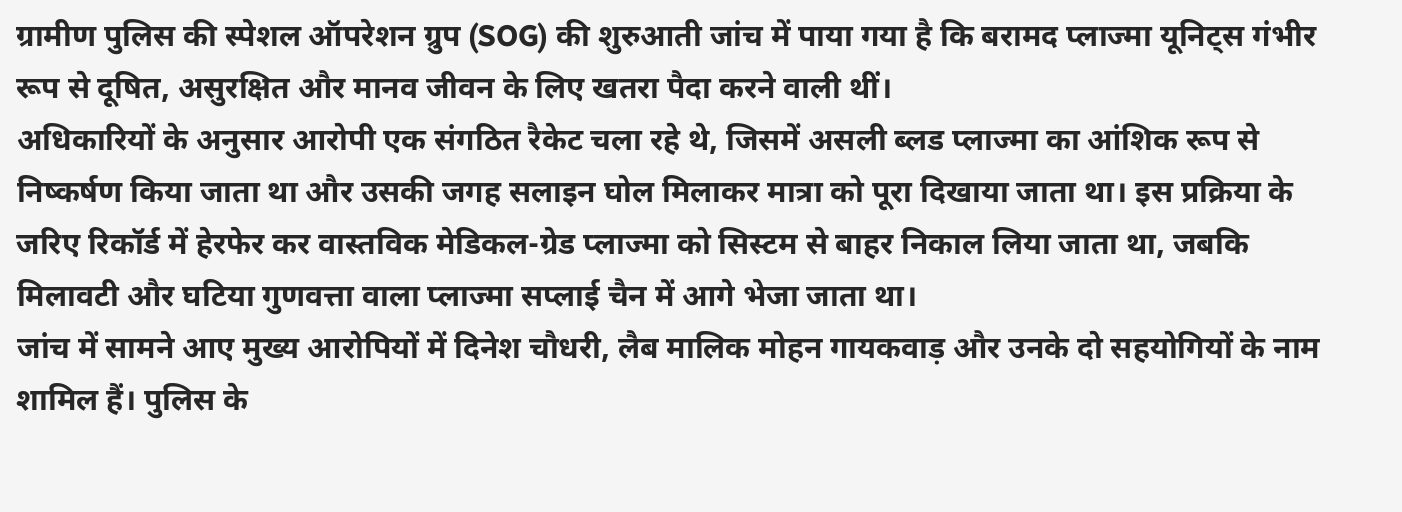ग्रामीण पुलिस की स्पेशल ऑपरेशन ग्रुप (SOG) की शुरुआती जांच में पाया गया है कि बरामद प्लाज्मा यूनिट्स गंभीर रूप से दूषित, असुरक्षित और मानव जीवन के लिए खतरा पैदा करने वाली थीं।
अधिकारियों के अनुसार आरोपी एक संगठित रैकेट चला रहे थे, जिसमें असली ब्लड प्लाज्मा का आंशिक रूप से निष्कर्षण किया जाता था और उसकी जगह सलाइन घोल मिलाकर मात्रा को पूरा दिखाया जाता था। इस प्रक्रिया के जरिए रिकॉर्ड में हेरफेर कर वास्तविक मेडिकल-ग्रेड प्लाज्मा को सिस्टम से बाहर निकाल लिया जाता था, जबकि मिलावटी और घटिया गुणवत्ता वाला प्लाज्मा सप्लाई चैन में आगे भेजा जाता था।
जांच में सामने आए मुख्य आरोपियों में दिनेश चौधरी, लैब मालिक मोहन गायकवाड़ और उनके दो सहयोगियों के नाम शामिल हैं। पुलिस के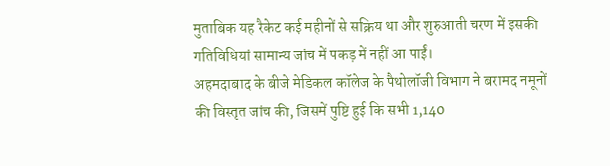मुताबिक यह रैकेट कई महीनों से सक्रिय था और शुरुआती चरण में इसकी गतिविधियां सामान्य जांच में पकड़ में नहीं आ पाईं।
अहमदाबाद के बीजे मेडिकल कॉलेज के पैथोलॉजी विभाग ने बरामद नमूनों की विस्तृत जांच की, जिसमें पुष्टि हुई कि सभी 1,140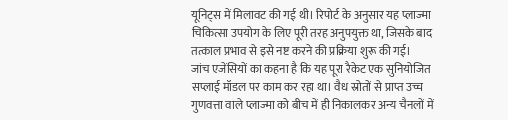यूनिट्स में मिलावट की गई थी। रिपोर्ट के अनुसार यह प्लाज्मा चिकित्सा उपयोग के लिए पूरी तरह अनुपयुक्त था, जिसके बाद तत्काल प्रभाव से इसे नष्ट करने की प्रक्रिया शुरू की गई।
जांच एजेंसियों का कहना है कि यह पूरा रैकेट एक सुनियोजित सप्लाई मॉडल पर काम कर रहा था। वैध स्रोतों से प्राप्त उच्च गुणवत्ता वाले प्लाज्मा को बीच में ही निकालकर अन्य चैनलों में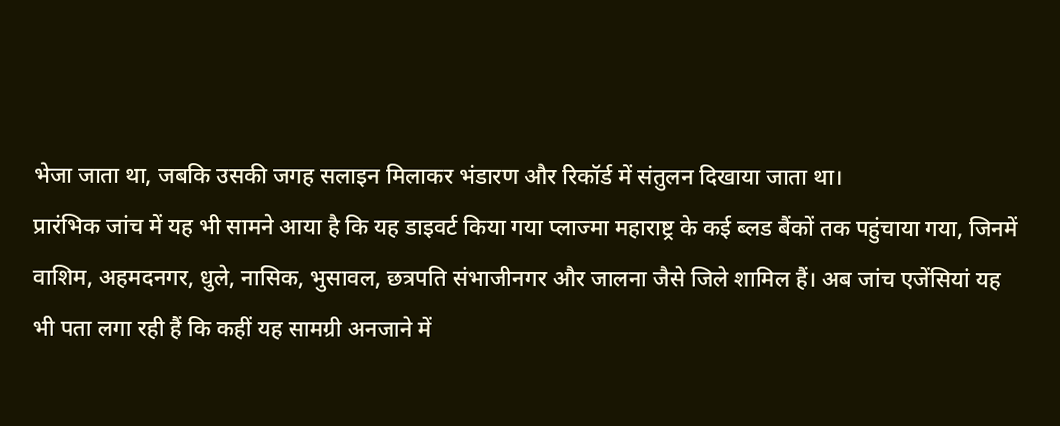भेजा जाता था, जबकि उसकी जगह सलाइन मिलाकर भंडारण और रिकॉर्ड में संतुलन दिखाया जाता था।
प्रारंभिक जांच में यह भी सामने आया है कि यह डाइवर्ट किया गया प्लाज्मा महाराष्ट्र के कई ब्लड बैंकों तक पहुंचाया गया, जिनमें वाशिम, अहमदनगर, धुले, नासिक, भुसावल, छत्रपति संभाजीनगर और जालना जैसे जिले शामिल हैं। अब जांच एजेंसियां यह भी पता लगा रही हैं कि कहीं यह सामग्री अनजाने में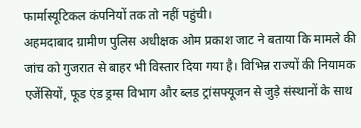फार्मास्यूटिकल कंपनियों तक तो नहीं पहुंची।
अहमदाबाद ग्रामीण पुलिस अधीक्षक ओम प्रकाश जाट ने बताया कि मामले की जांच को गुजरात से बाहर भी विस्तार दिया गया है। विभिन्न राज्यों की नियामक एजेंसियों, फूड एंड ड्रग्स विभाग और ब्लड ट्रांसफ्यूजन से जुड़े संस्थानों के साथ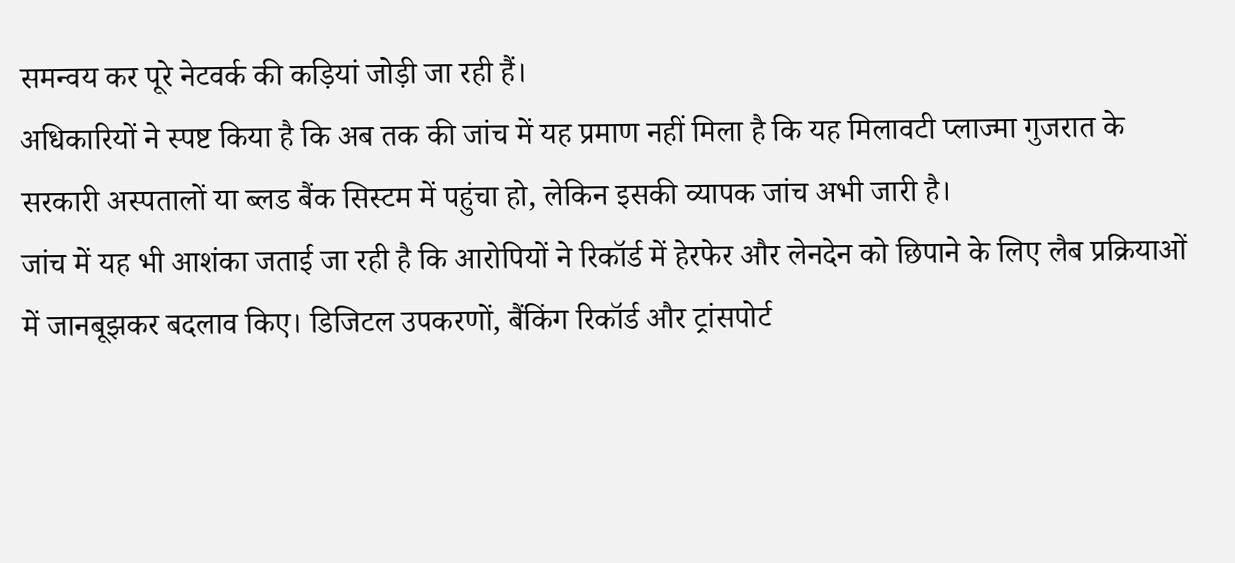समन्वय कर पूरे नेटवर्क की कड़ियां जोड़ी जा रही हैं।
अधिकारियों ने स्पष्ट किया है कि अब तक की जांच में यह प्रमाण नहीं मिला है कि यह मिलावटी प्लाज्मा गुजरात के सरकारी अस्पतालों या ब्लड बैंक सिस्टम में पहुंचा हो, लेकिन इसकी व्यापक जांच अभी जारी है।
जांच में यह भी आशंका जताई जा रही है कि आरोपियों ने रिकॉर्ड में हेरफेर और लेनदेन को छिपाने के लिए लैब प्रक्रियाओं में जानबूझकर बदलाव किए। डिजिटल उपकरणों, बैंकिंग रिकॉर्ड और ट्रांसपोर्ट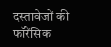दस्तावेजों की फॉरेंसिक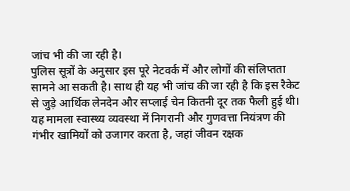जांच भी की जा रही है।
पुलिस सूत्रों के अनुसार इस पूरे नेटवर्क में और लोगों की संलिप्तता सामने आ सकती है। साथ ही यह भी जांच की जा रही है कि इस रैकेट से जुड़े आर्थिक लेनदेन और सप्लाई चेन कितनी दूर तक फैली हुई थी।
यह मामला स्वास्थ्य व्यवस्था में निगरानी और गुणवत्ता नियंत्रण की गंभीर खामियों को उजागर करता है, जहां जीवन रक्षक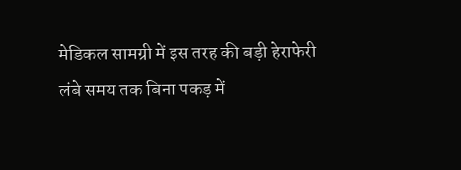मेडिकल सामग्री में इस तरह की बड़ी हेराफेरी लंबे समय तक बिना पकड़ में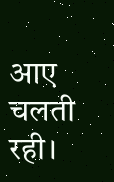आए चलती रही।